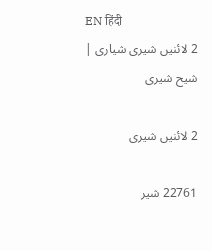EN हिंदी
2 لائنیں شیری شیاری | شیح شیری

2 لائنیں شیری

22761 شیر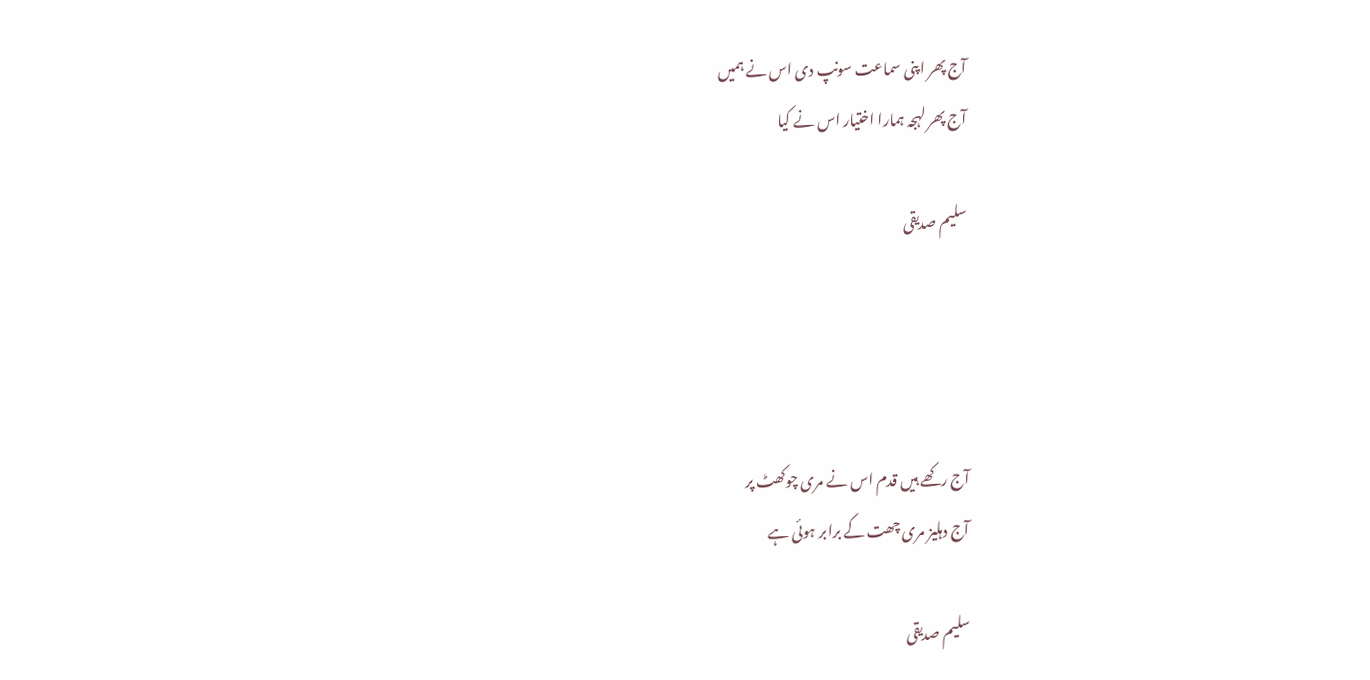آج پھر اپنی سماعت سونپ دی اس نے ہمیں
آج پھر لہجہ ہمارا اختیار اس نے کیا

سلیم صدیقی




آج رکھے ہیں قدم اس نے مری چوکھٹ پر
آج دہلیز مری چھت کے برابر ہوئی ہے

سلیم صدیقی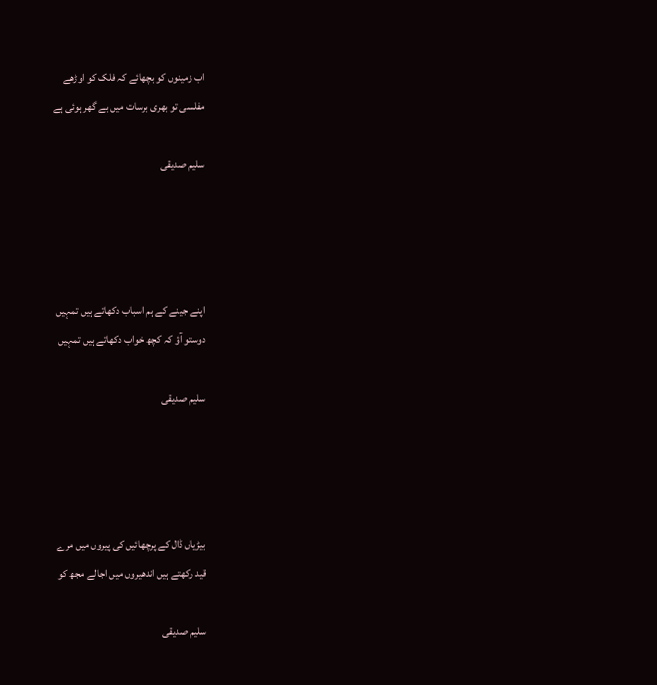اب زمینوں کو بچھائے کہ فلک کو اوڑھے
مفلسی تو بھری برسات میں بے گھر ہوئی ہے

سلیم صدیقی




اپنے جینے کے ہم اسباب دکھاتے ہیں تمہیں
دوستو آؤ کہ کچھ خواب دکھاتے ہیں تمہیں

سلیم صدیقی




بیڑیاں ڈال کے پرچھائیں کی پیروں میں مرے
قید رکھتے ہیں اندھیروں میں اجالے مجھ کو

سلیم صدیقی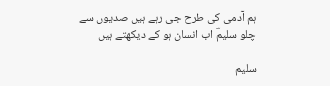ہم آدمی کی طرح جی رہے ہیں صدیوں سے
چلو سلیمؔ اب انسان ہو کے دیکھتے ہیں

سلیم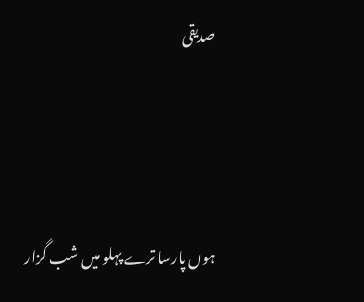صدیقی




ہوں پارسا ترے پہلو میں شب گزار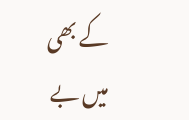کے بھی
میں بے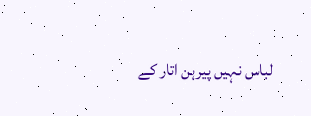لباس نہیں پیرہن اتار کے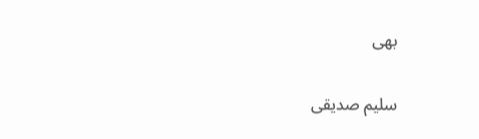بھی

سلیم صدیقی